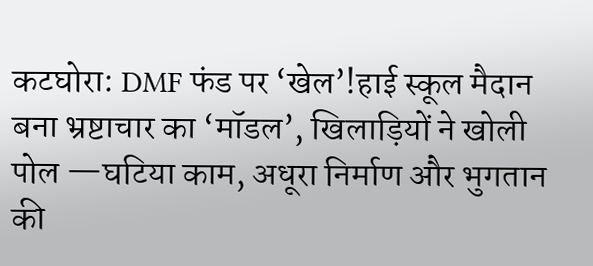कटघोरा: DMF फंड पर ‘खेल’!हाई स्कूल मैदान बना भ्रष्टाचार का ‘मॉडल’, खिलाड़ियों ने खोली पोल —घटिया काम, अधूरा निर्माण और भुगतान की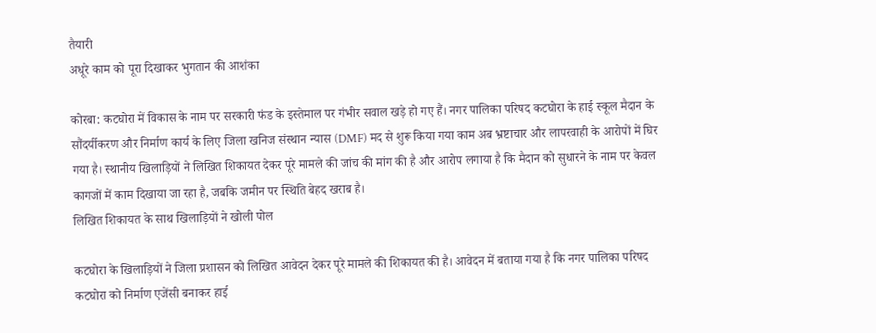तैयारी
अधूरे काम को पूरा दिखाकर भुगतान की आशंका

कोरबा: कटघोरा में विकास के नाम पर सरकारी फंड के इस्तेमाल पर गंभीर सवाल खड़े हो गए हैं। नगर पालिका परिषद कटघोरा के हाई स्कूल मैदान के सौंदर्यीकरण और निर्माण कार्य के लिए जिला खनिज संस्थान न्यास (DMF) मद से शुरू किया गया काम अब भ्रष्टाचार और लापरवाही के आरोपों में घिर गया है। स्थानीय खिलाड़ियों ने लिखित शिकायत देकर पूरे मामले की जांच की मांग की है और आरोप लगाया है कि मैदान को सुधारने के नाम पर केवल कागजों में काम दिखाया जा रहा है, जबकि जमीन पर स्थिति बेहद खराब है।
लिखित शिकायत के साथ खिलाड़ियों ने खोली पोल

कटघोरा के खिलाड़ियों ने जिला प्रशासन को लिखित आवेदन देकर पूरे मामले की शिकायत की है। आवेदन में बताया गया है कि नगर पालिका परिषद कटघोरा को निर्माण एजेंसी बनाकर हाई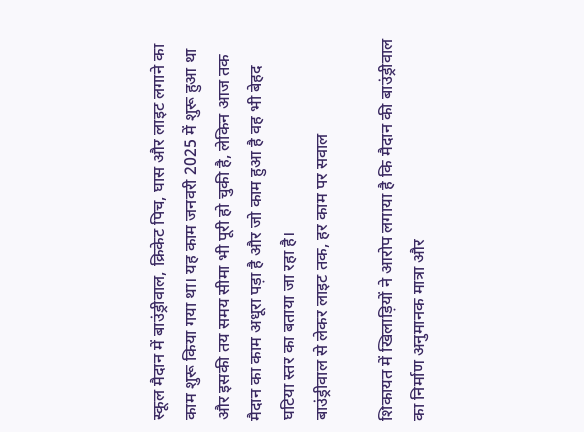स्कूल मैदान में बाउंड्रीवाल, क्रिकेट पिच, घास और लाइट लगाने का काम शुरू किया गया था। यह काम जनवरी 2025 में शुरू हुआ था और इसकी तय समय सीमा भी पूरी हो चुकी है, लेकिन आज तक मैदान का काम अधूरा पड़ा है और जो काम हुआ है वह भी बेहद घटिया स्तर का बताया जा रहा है।
बाउंड्रीवाल से लेकर लाइट तक, हर काम पर सवाल

शिकायत में खिलाड़ियों ने आरोप लगाया है कि मैदान की बाउंड्रीवाल का निर्माण अनुमानक मात्रा और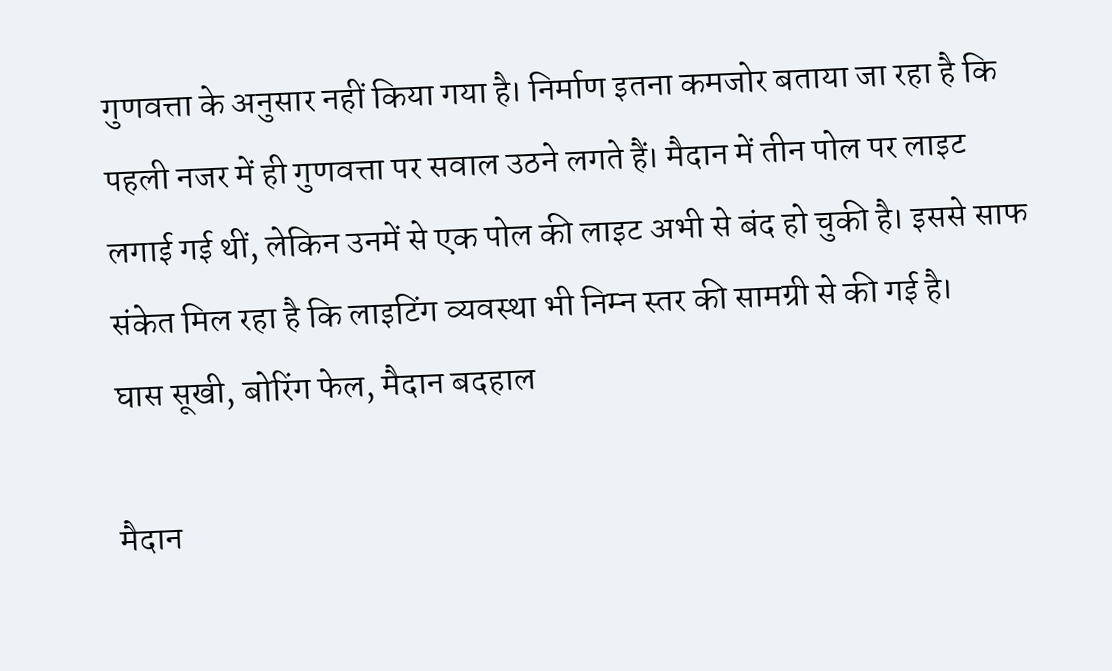गुणवत्ता के अनुसार नहीं किया गया है। निर्माण इतना कमजोर बताया जा रहा है कि पहली नजर में ही गुणवत्ता पर सवाल उठने लगते हैं। मैदान में तीन पोल पर लाइट लगाई गई थीं, लेकिन उनमें से एक पोल की लाइट अभी से बंद हो चुकी है। इससे साफ संकेत मिल रहा है कि लाइटिंग व्यवस्था भी निम्न स्तर की सामग्री से की गई है।
घास सूखी, बोरिंग फेल, मैदान बदहाल

मैदान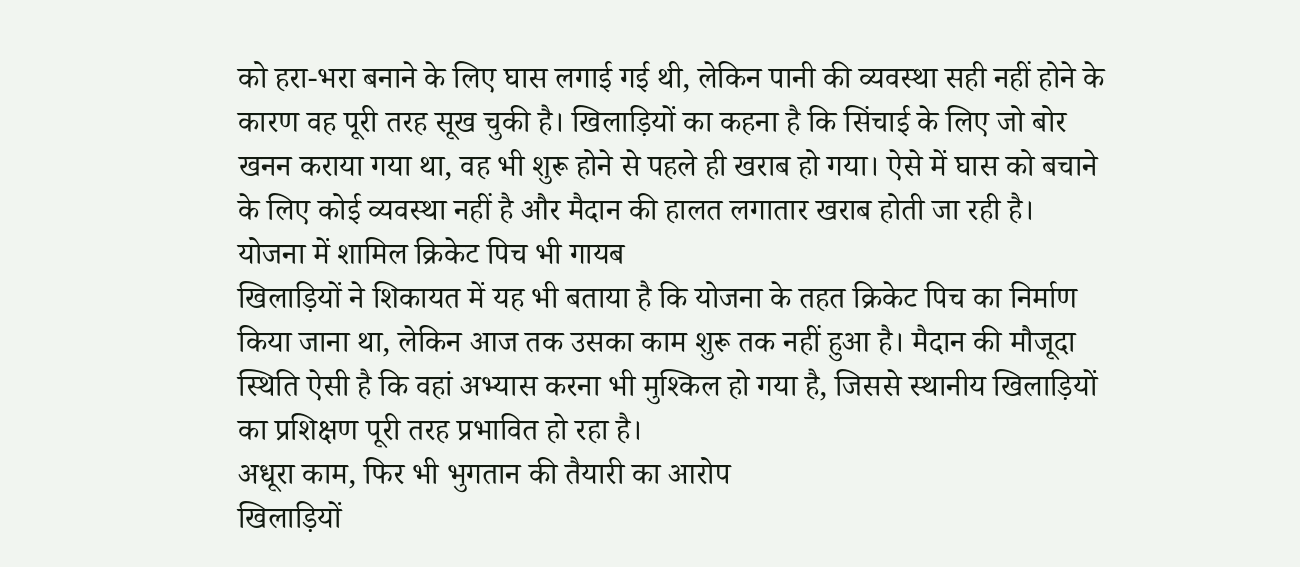को हरा-भरा बनाने के लिए घास लगाई गई थी, लेकिन पानी की व्यवस्था सही नहीं होने के कारण वह पूरी तरह सूख चुकी है। खिलाड़ियों का कहना है कि सिंचाई के लिए जो बोर खनन कराया गया था, वह भी शुरू होने से पहले ही खराब हो गया। ऐसे में घास को बचाने के लिए कोई व्यवस्था नहीं है और मैदान की हालत लगातार खराब होती जा रही है।
योजना में शामिल क्रिकेट पिच भी गायब
खिलाड़ियों ने शिकायत में यह भी बताया है कि योजना के तहत क्रिकेट पिच का निर्माण किया जाना था, लेकिन आज तक उसका काम शुरू तक नहीं हुआ है। मैदान की मौजूदा स्थिति ऐसी है कि वहां अभ्यास करना भी मुश्किल हो गया है, जिससे स्थानीय खिलाड़ियों का प्रशिक्षण पूरी तरह प्रभावित हो रहा है।
अधूरा काम, फिर भी भुगतान की तैयारी का आरोप
खिलाड़ियों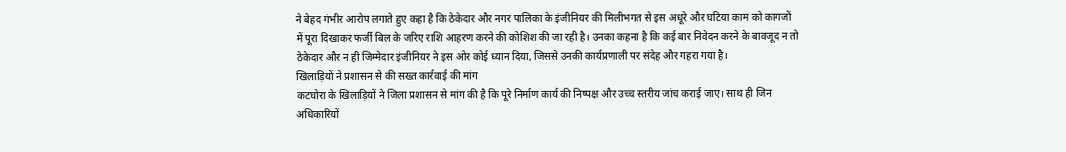ने बेहद गंभीर आरोप लगाते हुए कहा है कि ठेकेदार और नगर पालिका के इंजीनियर की मिलीभगत से इस अधूरे और घटिया काम को कागजों में पूरा दिखाकर फर्जी बिल के जरिए राशि आहरण करने की कोशिश की जा रही है। उनका कहना है कि कई बार निवेदन करने के बावजूद न तो ठेकेदार और न ही जिम्मेदार इंजीनियर ने इस ओर कोई ध्यान दिया, जिससे उनकी कार्यप्रणाली पर संदेह और गहरा गया है।
खिलाड़ियों ने प्रशासन से की सख्त कार्रवाई की मांग
कटघोरा के खिलाड़ियों ने जिला प्रशासन से मांग की है कि पूरे निर्माण कार्य की निष्पक्ष और उच्च स्तरीय जांच कराई जाए। साथ ही जिन अधिकारियों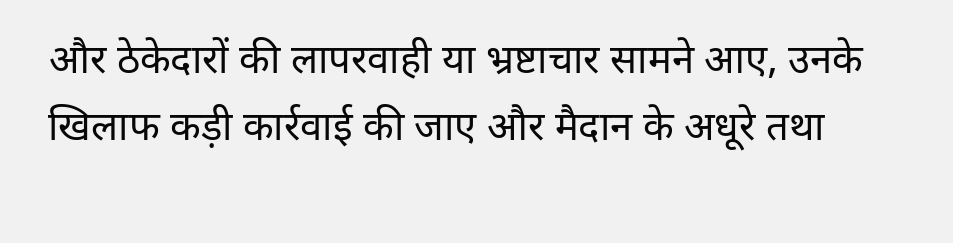और ठेकेदारों की लापरवाही या भ्रष्टाचार सामने आए, उनके खिलाफ कड़ी कार्रवाई की जाए और मैदान के अधूरे तथा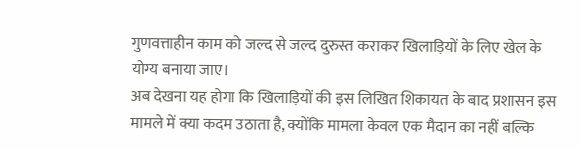गुणवत्ताहीन काम को जल्द से जल्द दुरुस्त कराकर खिलाड़ियों के लिए खेल के योग्य बनाया जाए।
अब देखना यह होगा कि खिलाड़ियों की इस लिखित शिकायत के बाद प्रशासन इस मामले में क्या कदम उठाता है, क्योंकि मामला केवल एक मैदान का नहीं बल्कि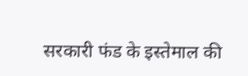सरकारी फंड के इस्तेमाल की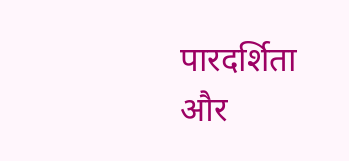पारदर्शिता और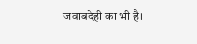जवाबदेही का भी है।